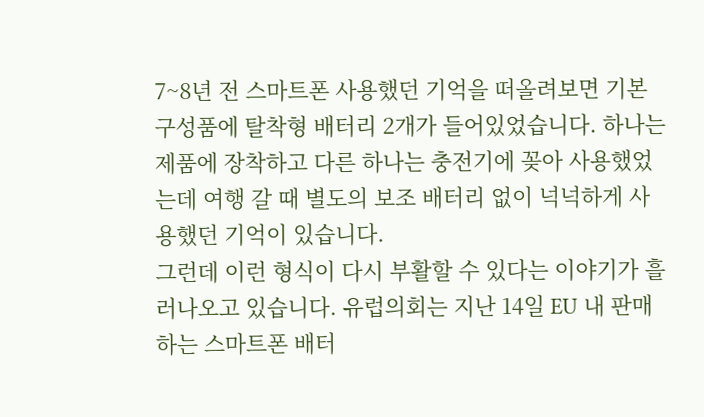7~8년 전 스마트폰 사용했던 기억을 떠올려보면 기본 구성품에 탈착형 배터리 2개가 들어있었습니다. 하나는 제품에 장착하고 다른 하나는 충전기에 꽂아 사용했었는데 여행 갈 때 별도의 보조 배터리 없이 넉넉하게 사용했던 기억이 있습니다.
그런데 이런 형식이 다시 부활할 수 있다는 이야기가 흘러나오고 있습니다. 유럽의회는 지난 14일 EU 내 판매하는 스마트폰 배터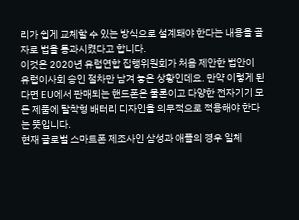리가 쉽게 교체할 수 있는 방식으로 설계돼야 한다는 내용을 골자로 법을 통과시켰다고 합니다.
이것은 2020년 유럽연합 집행위원회가 처음 제안한 법안이 유럽이사회 승인 절차만 남겨 놓은 상황인데요. 만약 이렇게 된다면 EU에서 판매되는 핸드폰은 물론이고 다양한 전자기기 모든 제품에 탈착형 배터리 디자인을 의무적으로 적용해야 한다는 뜻입니다.
현재 글로벌 스마트폰 제조사인 삼성과 애플의 경우 일체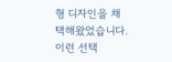형 디자인을 채택해왔었습니다. 이런 선택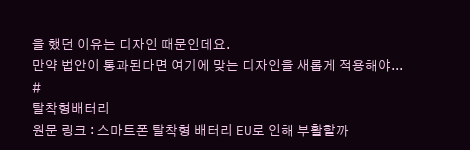을 했던 이유는 디자인 때문인데요.
만약 법안이 통과된다면 여기에 맞는 디자인을 새롭게 적용해야...
#
탈착형배터리
원문 링크 : 스마트폰 탈착형 배터리 EU로 인해 부활할까